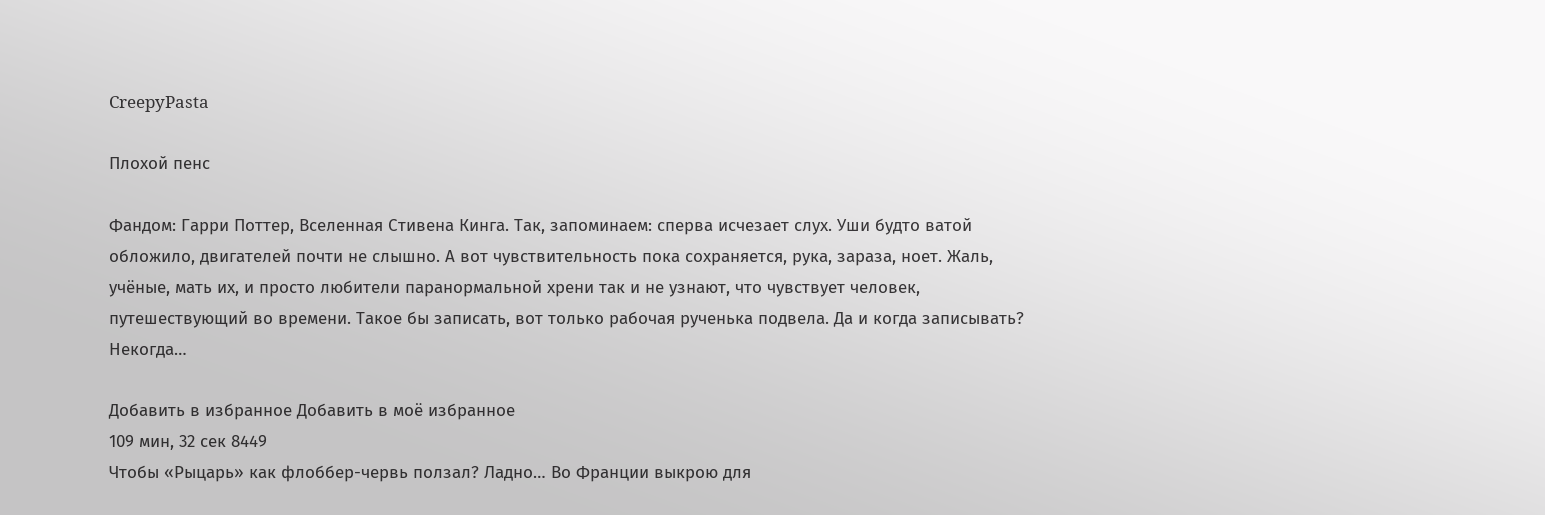CreepyPasta

Плохой пенс

Фандом: Гарри Поттер, Вселенная Стивена Кинга. Так, запоминаем: сперва исчезает слух. Уши будто ватой обложило, двигателей почти не слышно. А вот чувствительность пока сохраняется, рука, зараза, ноет. Жаль, учёные, мать их, и просто любители паранормальной хрени так и не узнают, что чувствует человек, путешествующий во времени. Такое бы записать, вот только рабочая рученька подвела. Да и когда записывать? Некогда…

Добавить в избранное Добавить в моё избранное
109 мин, 32 сек 8449
Чтобы «Рыцарь» как флоббер-червь ползал? Ладно… Во Франции выкрою для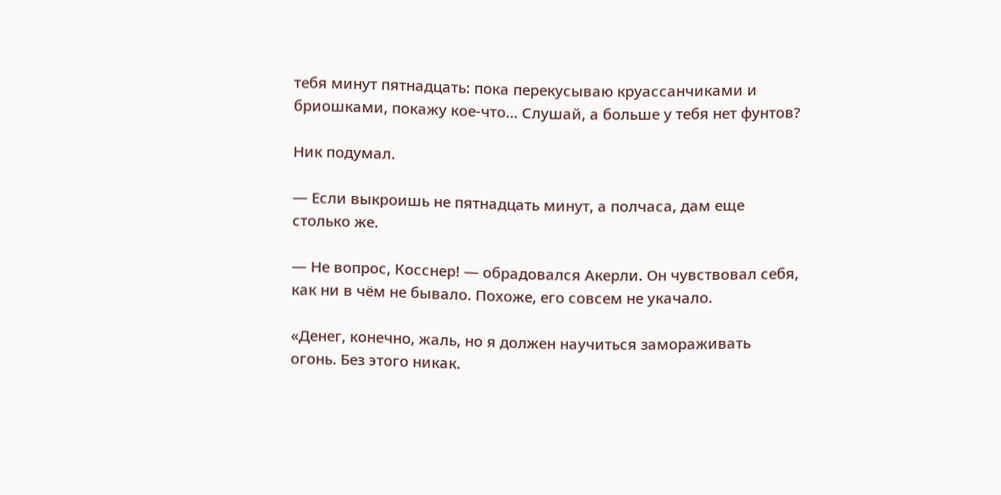тебя минут пятнадцать: пока перекусываю круассанчиками и бриошками, покажу кое-что… Слушай, а больше у тебя нет фунтов?

Ник подумал.

— Если выкроишь не пятнадцать минут, а полчаса, дам еще столько же.

— Не вопрос, Косснер! — обрадовался Акерли. Он чувствовал себя, как ни в чём не бывало. Похоже, его совсем не укачало.

«Денег, конечно, жаль, но я должен научиться замораживать огонь. Без этого никак.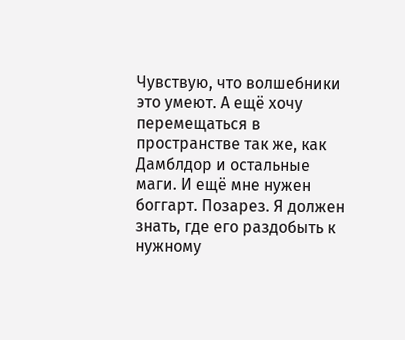Чувствую, что волшебники это умеют. А ещё хочу перемещаться в пространстве так же, как Дамблдор и остальные маги. И ещё мне нужен боггарт. Позарез. Я должен знать, где его раздобыть к нужному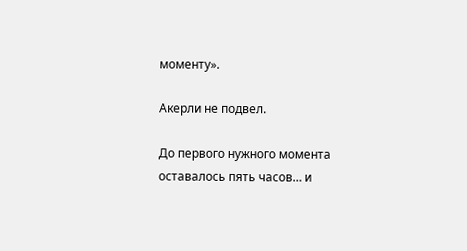моменту».

Акерли не подвел.

До первого нужного момента оставалось пять часов… и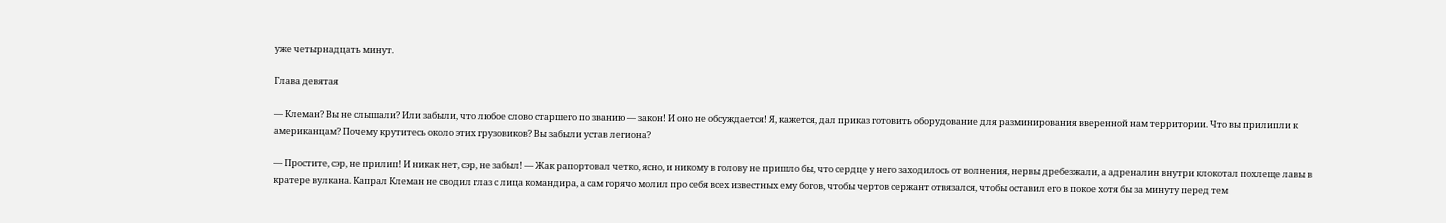уже четырнадцать минут.

Глава девятая

— Клеман? Вы не слышали? Или забыли, что любое слово старшего по званию — закон! И оно не обсуждается! Я, кажется, дал приказ готовить оборудование для разминирования вверенной нам территории. Что вы прилипли к американцам? Почему крутитесь около этих грузовиков? Вы забыли устав легиона?

— Простите, сэр, не прилип! И никак нет, сэр, не забыл! — Жак рапортовал четко, ясно, и никому в голову не пришло бы, что сердце у него заходилось от волнения, нервы дребезжали, а адреналин внутри клокотал похлеще лавы в кратере вулкана. Капрал Клеман не сводил глаз с лица командира, а сам горячо молил про себя всех известных ему богов, чтобы чертов сержант отвязался, чтобы оставил его в покое хотя бы за минуту перед тем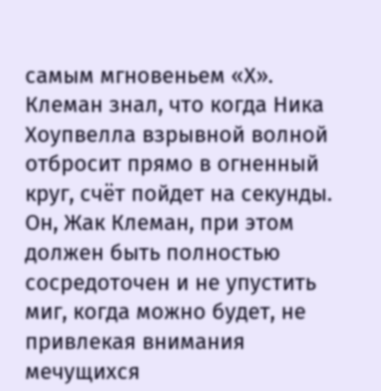самым мгновеньем «Х». Клеман знал, что когда Ника Хоупвелла взрывной волной отбросит прямо в огненный круг, счёт пойдет на секунды. Он, Жак Клеман, при этом должен быть полностью сосредоточен и не упустить миг, когда можно будет, не привлекая внимания мечущихся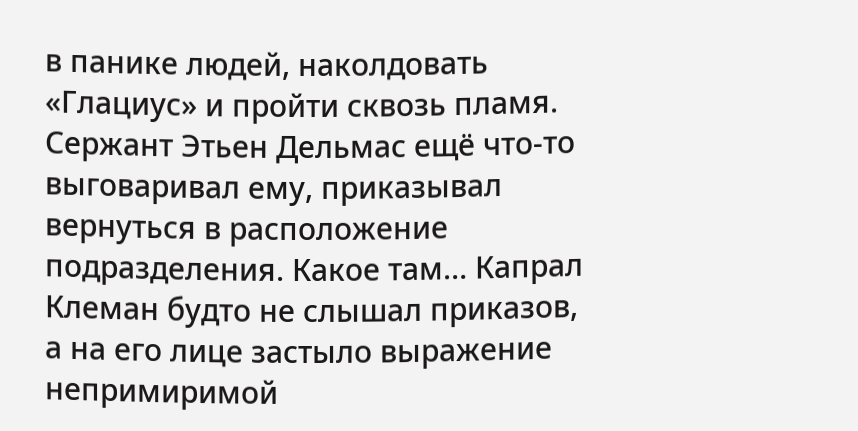в панике людей, наколдовать «Глациус» и пройти сквозь пламя. Сержант Этьен Дельмас ещё что-то выговаривал ему, приказывал вернуться в расположение подразделения. Какое там… Капрал Клеман будто не слышал приказов, а на его лице застыло выражение непримиримой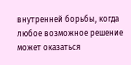внутренней борьбы, когда любое возможное решение может оказаться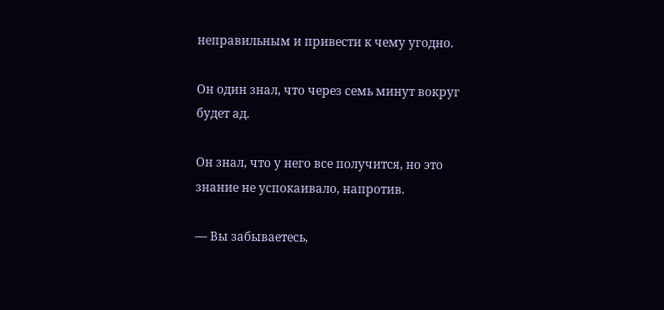неправильным и привести к чему угодно.

Он один знал, что через семь минут вокруг будет ад.

Он знал, что у него все получится, но это знание не успокаивало, напротив.

— Вы забываетесь,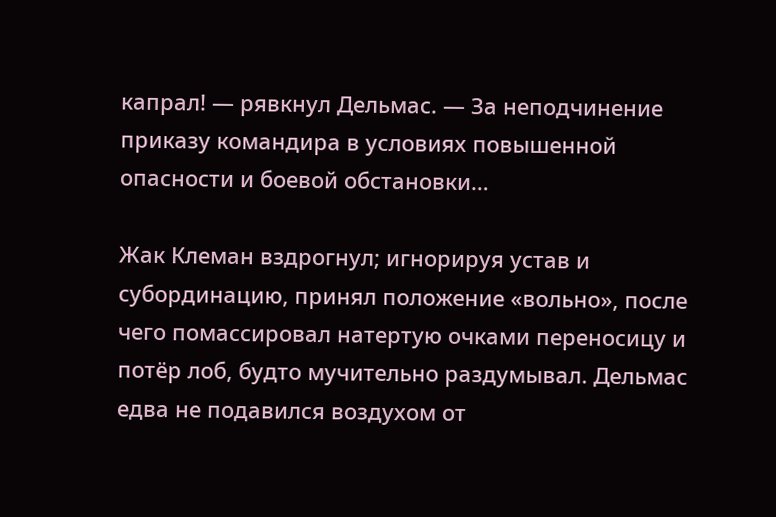капрал! — рявкнул Дельмас. — За неподчинение приказу командира в условиях повышенной опасности и боевой обстановки…

Жак Клеман вздрогнул; игнорируя устав и субординацию, принял положение «вольно», после чего помассировал натертую очками переносицу и потёр лоб, будто мучительно раздумывал. Дельмас едва не подавился воздухом от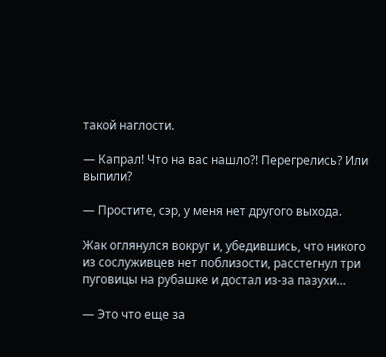такой наглости.

— Капрал! Что на вас нашло?! Перегрелись? Или выпили?

— Простите, сэр, у меня нет другого выхода.

Жак оглянулся вокруг и, убедившись, что никого из сослуживцев нет поблизости, расстегнул три пуговицы на рубашке и достал из-за пазухи…

— Это что еще за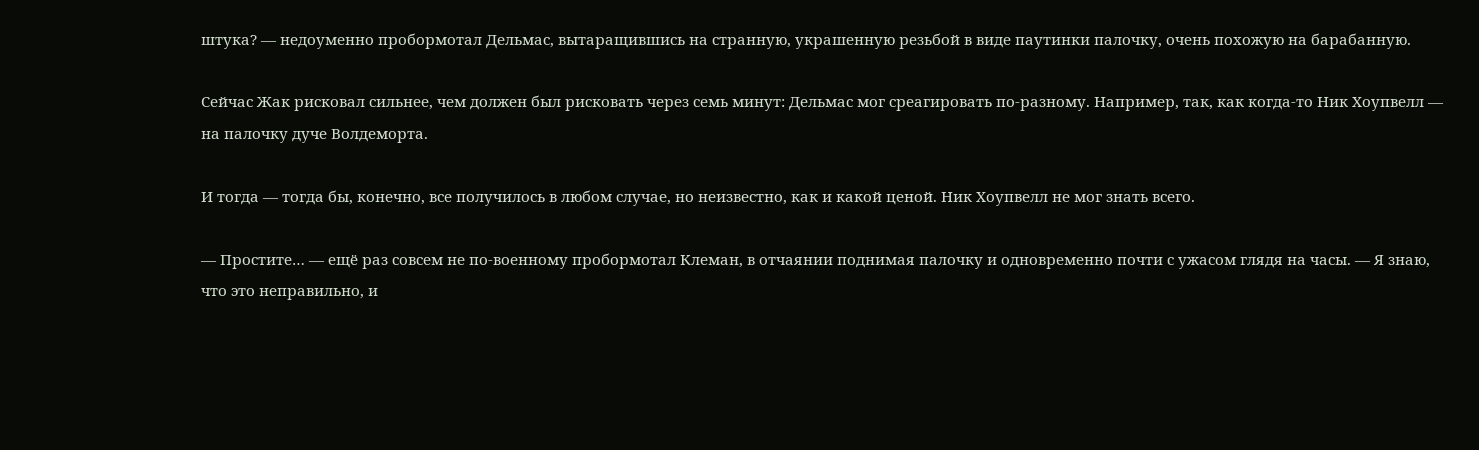штука? — недоуменно пробормотал Дельмас, вытаращившись на странную, украшенную резьбой в виде паутинки палочку, очень похожую на барабанную.

Сейчас Жак рисковал сильнее, чем должен был рисковать через семь минут: Дельмас мог среагировать по-разному. Например, так, как когда-то Ник Хоупвелл — на палочку дуче Волдеморта.

И тогда — тогда бы, конечно, все получилось в любом случае, но неизвестно, как и какой ценой. Ник Хоупвелл не мог знать всего.

— Простите… — ещё раз совсем не по-военному пробормотал Клеман, в отчаянии поднимая палочку и одновременно почти с ужасом глядя на часы. — Я знаю, что это неправильно, и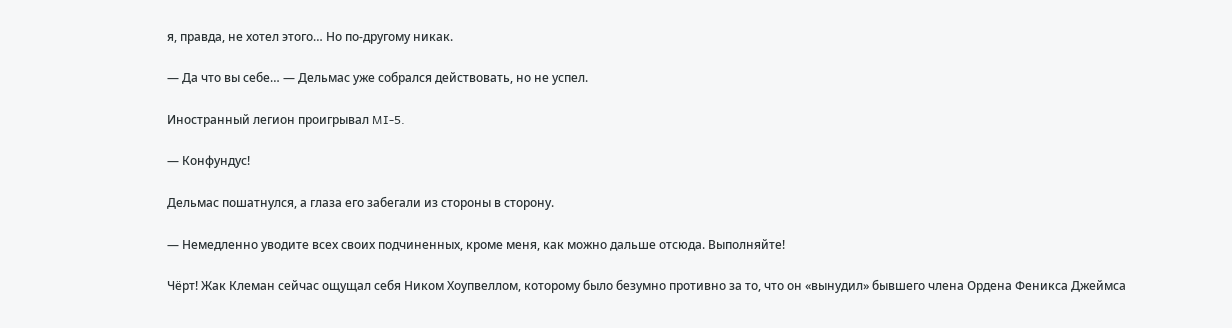я, правда, не хотел этого… Но по-другому никак.

— Да что вы себе… — Дельмас уже собрался действовать, но не успел.

Иностранный легион проигрывал MI-5.

— Конфундус!

Дельмас пошатнулся, а глаза его забегали из стороны в сторону.

— Немедленно уводите всех своих подчиненных, кроме меня, как можно дальше отсюда. Выполняйте!

Чёрт! Жак Клеман сейчас ощущал себя Ником Хоупвеллом, которому было безумно противно за то, что он «вынудил» бывшего члена Ордена Феникса Джеймса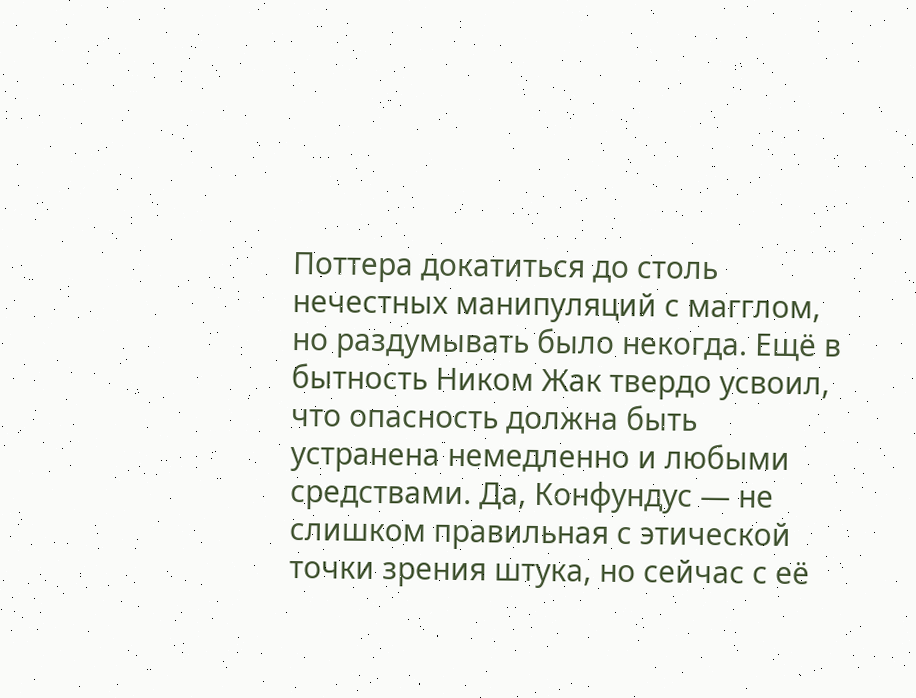Поттера докатиться до столь нечестных манипуляций с магглом, но раздумывать было некогда. Ещё в бытность Ником Жак твердо усвоил, что опасность должна быть устранена немедленно и любыми средствами. Да, Конфундус — не слишком правильная с этической точки зрения штука, но сейчас с её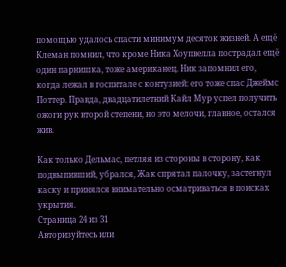помощью удалось спасти минимум десяток жизней. А ещё Клеман помнил, что кроме Ника Хоупвелла пострадал ещё один парнишка, тоже американец. Ник запомнил его, когда лежал в госпитале с контузией: его тоже спас Джеймс Поттер. Правда, двадцатилетний Кайл Мур успел получить ожоги рук второй степени, но это мелочи, главное, остался жив.

Как только Дельмас, петляя из стороны в сторону, как подвыпивший, убрался, Жак спрятал палочку, застегнул каску и принялся внимательно осматриваться в поисках укрытия.
Страница 24 из 31
Авторизуйтесь или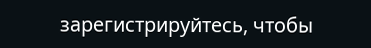зарегистрируйтесь, чтобы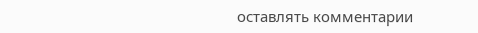оставлять комментарии